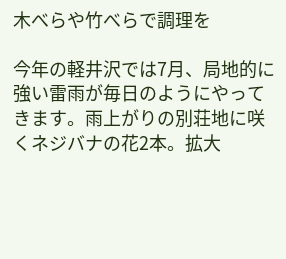木べらや竹べらで調理を

今年の軽井沢では7月、局地的に強い雷雨が毎日のようにやってきます。雨上がりの別荘地に咲くネジバナの花2本。拡大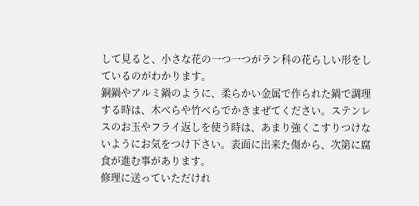して見ると、小さな花の一つ一つがラン科の花らしい形をしているのがわかります。
銅鍋やアルミ鍋のように、柔らかい金属で作られた鍋で調理する時は、木べらや竹べらでかきまぜてください。ステンレスのお玉やフライ返しを使う時は、あまり強くこすりつけないようにお気をつけ下さい。表面に出来た傷から、次第に腐食が進む事があります。
修理に送っていただけれ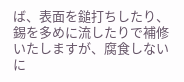ば、表面を鎚打ちしたり、錫を多めに流したりで補修いたしますが、腐食しないに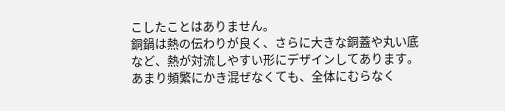こしたことはありません。
銅鍋は熱の伝わりが良く、さらに大きな銅蓋や丸い底など、熱が対流しやすい形にデザインしてあります。あまり頻繁にかき混ぜなくても、全体にむらなく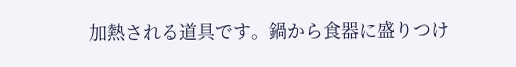加熱される道具です。鍋から食器に盛りつけ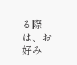る際は、お好み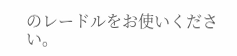のレードルをお使いください。